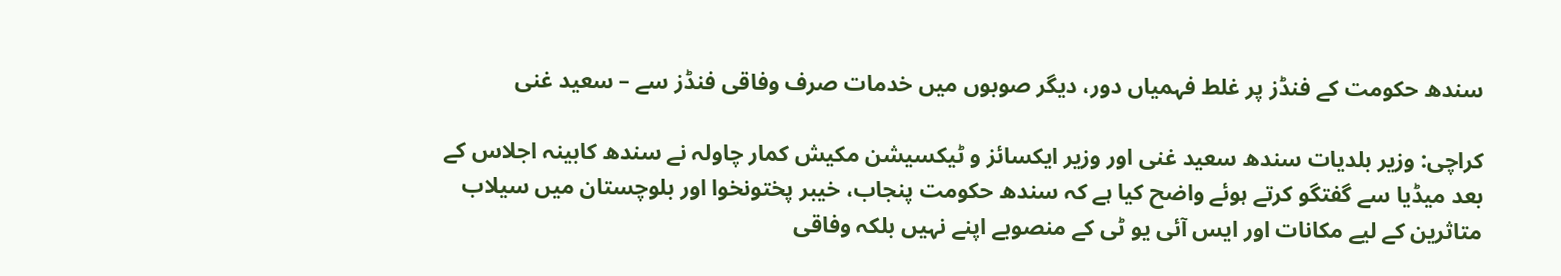سندھ حکومت کے فنڈز پر غلط فہمیاں دور، دیگر صوبوں میں خدمات صرف وفاقی فنڈز سے – سعید غنی

کراچی: وزیر بلدیات سندھ سعید غنی اور وزیر ایکسائز و ٹیکسیشن مکیش کمار چاولہ نے سندھ کابینہ اجلاس کے بعد میڈیا سے گفتگو کرتے ہوئے واضح کیا ہے کہ سندھ حکومت پنجاب، خیبر پختونخوا اور بلوچستان میں سیلاب متاثرین کے لیے مکانات اور ایس آئی یو ٹی کے منصوبے اپنے نہیں بلکہ وفاقی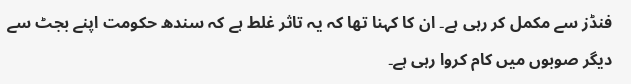فنڈز سے مکمل کر رہی ہے۔ ان کا کہنا تھا کہ یہ تاثر غلط ہے کہ سندھ حکومت اپنے بجٹ سے دیگر صوبوں میں کام کروا رہی ہے۔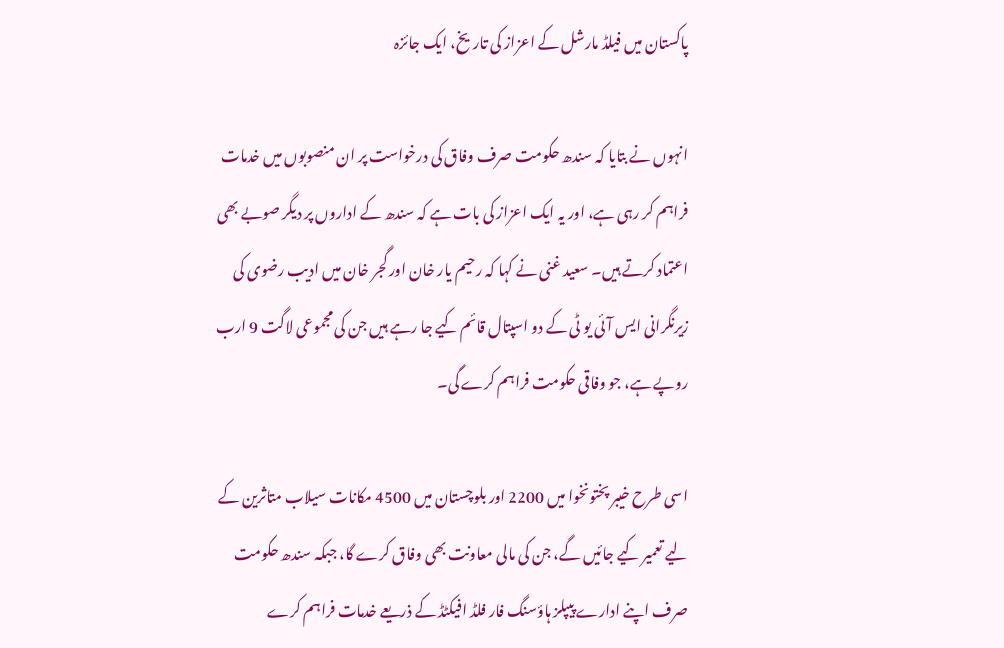پاکستان میں فیلڈ مارشل کے اعزاز کی تاریخ، ایک جائزہ

انہوں نے بتایا کہ سندھ حکومت صرف وفاق کی درخواست پر ان منصوبوں میں خدمات فراہم کر رہی ہے، اور یہ ایک اعزاز کی بات ہے کہ سندھ کے اداروں پر دیگر صوبے بھی اعتماد کرتے ہیں۔ سعید غنی نے کہا کہ رحیم یار خان اور گجر خان میں ادیب رضوی کی زیرنگرانی ایس آئی یو ٹی کے دو اسپتال قائم کیے جا رہے ہیں جن کی مجموعی لاگت 9 ارب روپے ہے، جو وفاقی حکومت فراہم کرے گی۔

اسی طرح خیبر پختونخوا میں 2200 اور بلوچستان میں 4500 مکانات سیلاب متاثرین کے لیے تعمیر کیے جائیں گے، جن کی مالی معاونت بھی وفاق کرے گا، جبکہ سندھ حکومت صرف اپنے ادارے پیپلز ہاؤسنگ فار فلڈ افیکٹڈ کے ذریعے خدمات فراہم کرے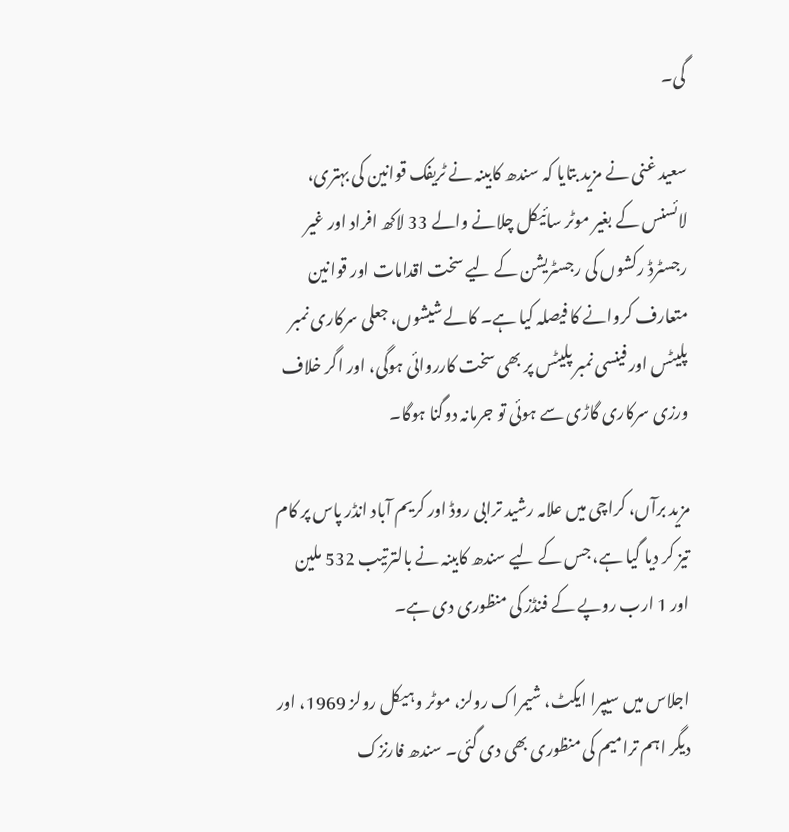گی۔

سعید غنی نے مزید بتایا کہ سندھ کابینہ نے ٹریفک قوانین کی بہتری، لائسنس کے بغیر موٹر سائیکل چلانے والے 33 لاکھ افراد اور غیر رجسٹرڈ رکشوں کی رجسٹریشن کے لیے سخت اقدامات اور قوانین متعارف کروانے کا فیصلہ کیا ہے۔ کالے شیشوں، جعلی سرکاری نمبر پلیٹس اور فینسی نمبر پلیٹس پر بھی سخت کارروائی ہوگی، اور اگر خلاف ورزی سرکاری گاڑی سے ہوئی تو جرمانہ دوگنا ہوگا۔

مزید برآں، کراچی میں علامہ رشید ترابی روڈ اور کریم آباد انڈر پاس پر کام تیز کر دیا گیا ہے، جس کے لیے سندھ کابینہ نے بالترتیب 532 ملین اور 1 ارب روپے کے فنڈز کی منظوری دی ہے۔

اجلاس میں سیپرا ایکٹ، شیمراک رولز، موٹر وہیکل رولز 1969، اور دیگر اہم ترامیم کی منظوری بھی دی گئی۔ سندھ فارنزک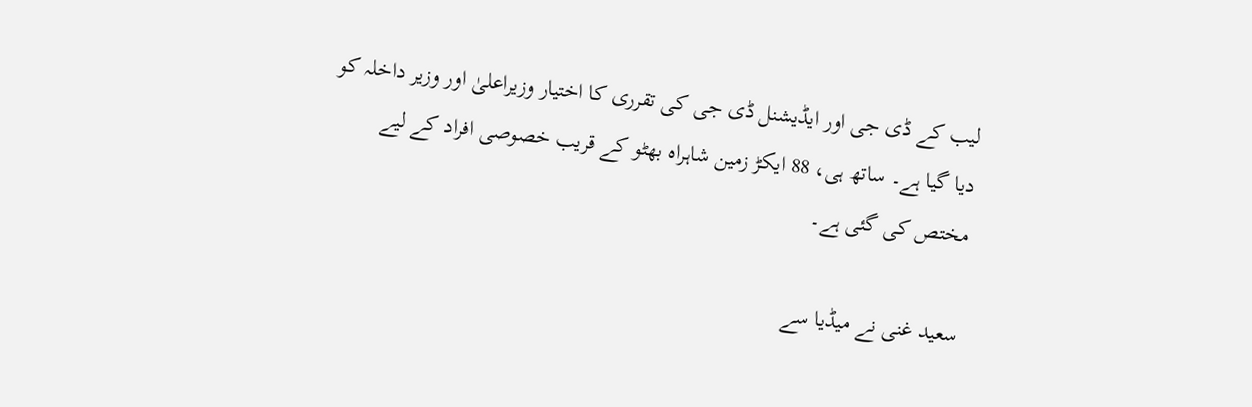لیب کے ڈی جی اور ایڈیشنل ڈی جی کی تقرری کا اختیار وزیراعلیٰ اور وزیر داخلہ کو دیا گیا ہے۔ ساتھ ہی، 88 ایکڑ زمین شاہراہ بھٹو کے قریب خصوصی افراد کے لیے مختص کی گئی ہے۔

سعید غنی نے میڈیا سے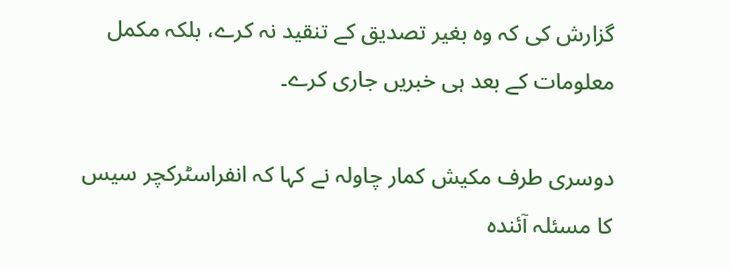گزارش کی کہ وہ بغیر تصدیق کے تنقید نہ کرے، بلکہ مکمل معلومات کے بعد ہی خبریں جاری کرے۔

دوسری طرف مکیش کمار چاولہ نے کہا کہ انفراسٹرکچر سیس کا مسئلہ آئندہ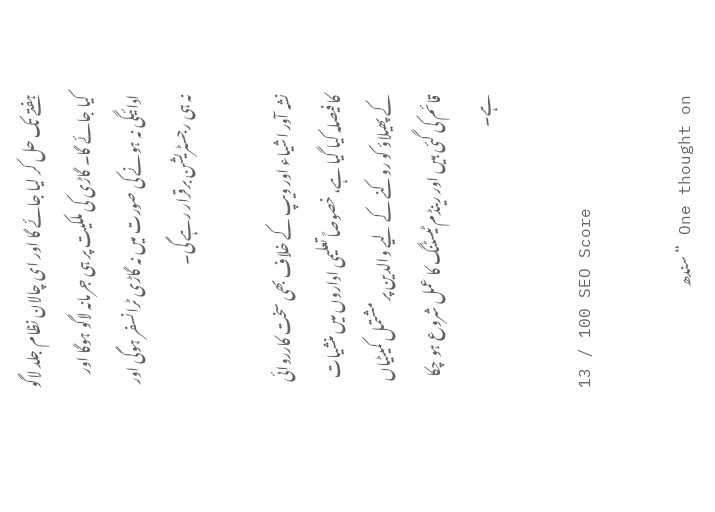ہفتے تک حل کر لیا جائے گا اور ای چالان نظام جلد لاگو کیا جائے گا۔ گاڑی کی ملکیت پر ہی جرمانہ لاگو ہوگا اور ادائیگی نہ ہونے کی صورت میں نہ گاڑی ٹرانسفر ہوگی اور نہ ہی رجسٹریشن برقرار رہے گی۔

نشہ آور اشیاء اور ویپ کے خلاف بھی سخت کارروائی کا فیصلہ کیا گیا ہے، خصوصاً تعلیمی اداروں میں منشیات کے پھیلاؤ کو روکنے کے لیے والدین پر مشتمل کمیٹیاں قائم کی گئی ہیں اور رینڈم ٹیسٹنگ کا عمل شروع ہو چکا ہے۔

13 / 100 SEO Score

One thought on “سندھ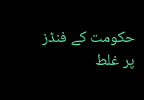حکومت کے فنڈز پر غلط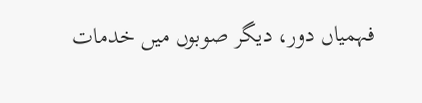فہمیاں دور، دیگر صوبوں میں خدمات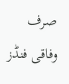صرف وفاقی فنڈز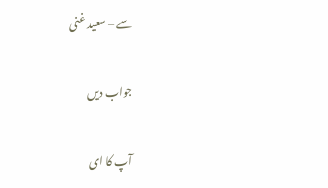سے – سعید غنی

جواب دیں

آپ کا ای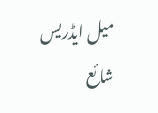میل ایڈریس شائع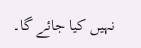نہیں کیا جائے گا۔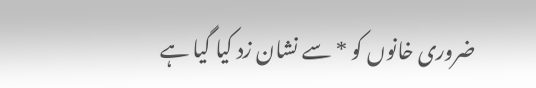ضروری خانوں کو * سے نشان زد کیا گیا ہے